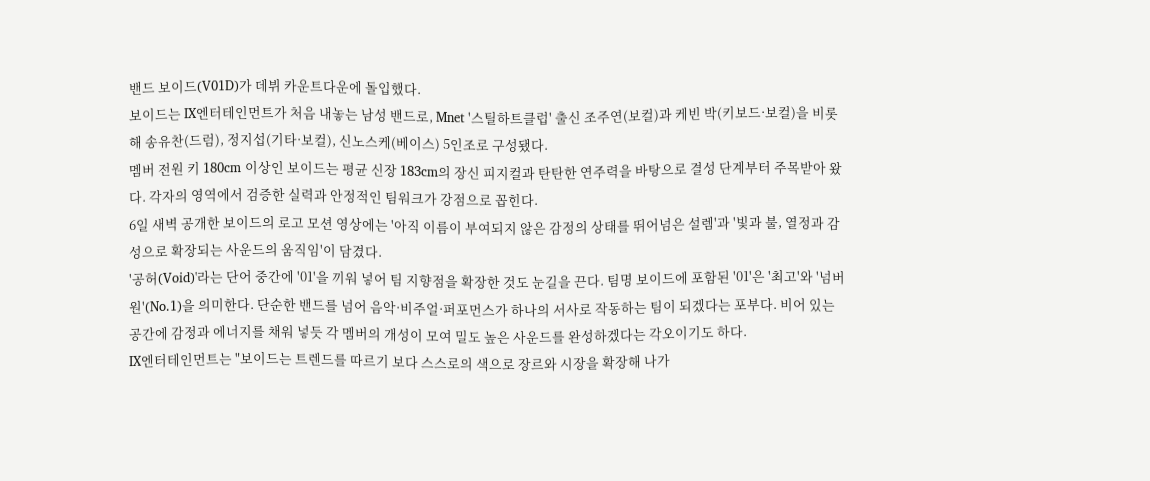밴드 보이드(V01D)가 데뷔 카운트다운에 돌입했다.
보이드는 IX엔터테인먼트가 처음 내놓는 남성 밴드로, Mnet '스틸하트클럽' 출신 조주연(보컬)과 케빈 박(키보드·보컬)을 비롯해 송유찬(드럼), 정지섭(기타·보컬), 신노스케(베이스) 5인조로 구성됐다.
멤버 전원 키 180cm 이상인 보이드는 평균 신장 183cm의 장신 피지컬과 탄탄한 연주력을 바탕으로 결성 단계부터 주목받아 왔다. 각자의 영역에서 검증한 실력과 안정적인 팀워크가 강점으로 꼽힌다.
6일 새벽 공개한 보이드의 로고 모션 영상에는 '아직 이름이 부여되지 않은 감정의 상태를 뛰어넘은 설렘'과 '빛과 불, 열정과 감성으로 확장되는 사운드의 움직임'이 담겼다.
'공허(Void)'라는 단어 중간에 '01'을 끼워 넣어 팀 지향점을 확장한 것도 눈길을 끈다. 팀명 보이드에 포함된 '01'은 '최고'와 '넘버원'(No.1)을 의미한다. 단순한 밴드를 넘어 음악·비주얼·퍼포먼스가 하나의 서사로 작동하는 팀이 되겠다는 포부다. 비어 있는 공간에 감정과 에너지를 채워 넣듯 각 멤버의 개성이 모여 밀도 높은 사운드를 완성하겠다는 각오이기도 하다.
IX엔터테인먼트는 "보이드는 트렌드를 따르기 보다 스스로의 색으로 장르와 시장을 확장해 나가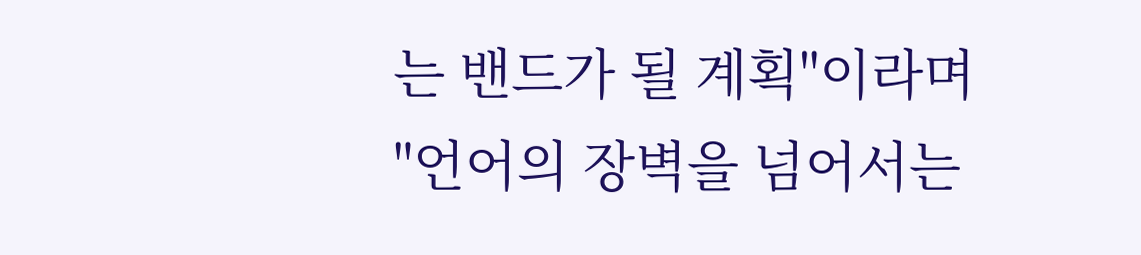는 밴드가 될 계획"이라며 "언어의 장벽을 넘어서는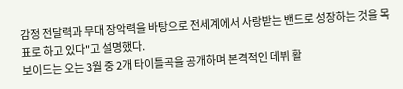감정 전달력과 무대 장악력을 바탕으로 전세계에서 사랑받는 밴드로 성장하는 것을 목표로 하고 있다"고 설명했다.
보이드는 오는 3월 중 2개 타이틀곡을 공개하며 본격적인 데뷔 활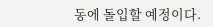동에 돌입할 예정이다.